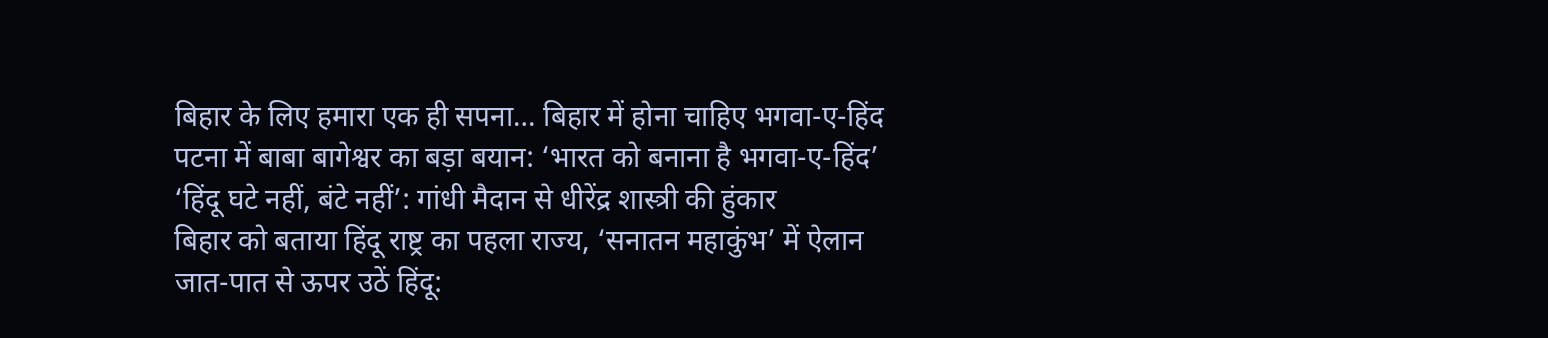बिहार के लिए हमारा एक ही सपना… बिहार में होना चाहिए भगवा-ए-हिंद
पटना में बाबा बागेश्वर का बड़ा बयान: ‘भारत को बनाना है भगवा-ए-हिंद’
‘हिंदू घटे नहीं, बंटे नहीं’: गांधी मैदान से धीरेंद्र शास्त्री की हुंकार
बिहार को बताया हिंदू राष्ट्र का पहला राज्य, ‘सनातन महाकुंभ’ में ऐलान
जात-पात से ऊपर उठें हिंदू: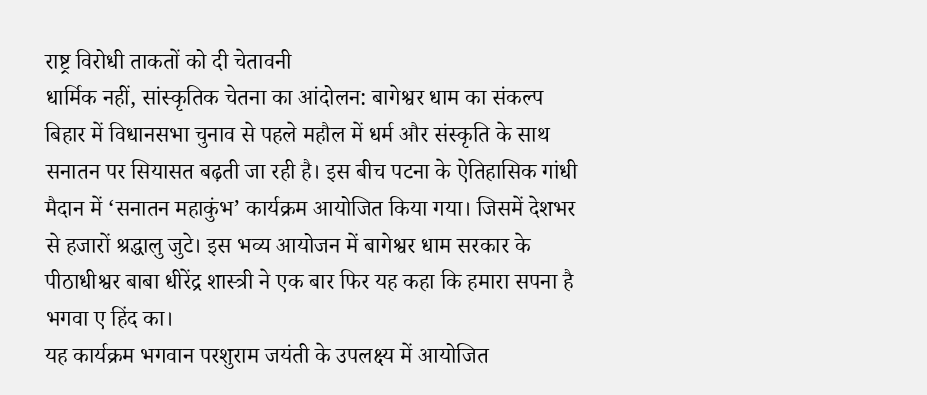राष्ट्र विरोधी ताकतों को दी चेतावनी
धार्मिक नहीं, सांस्कृतिक चेतना का आंदोलन: बागेश्वर धाम का संकल्प
बिहार में विधानसभा चुनाव से पहले महौल में धर्म और संस्कृति के साथ सनातन पर सियासत बढ़ती जा रही है। इस बीच पटना के ऐतिहासिक गांधी मैदान में ‘सनातन महाकुंभ’ कार्यक्रम आयोजित किया गया। जिसमें देशभर से हजारों श्रद्धालु जुटे। इस भव्य आयोजन में बागेश्वर धाम सरकार के पीठाधीश्वर बाबा धीरेंद्र शास्त्री ने एक बार फिर यह कहा कि हमारा सपना है भगवा ए हिंद का।
यह कार्यक्रम भगवान परशुराम जयंती के उपलक्ष्य में आयोजित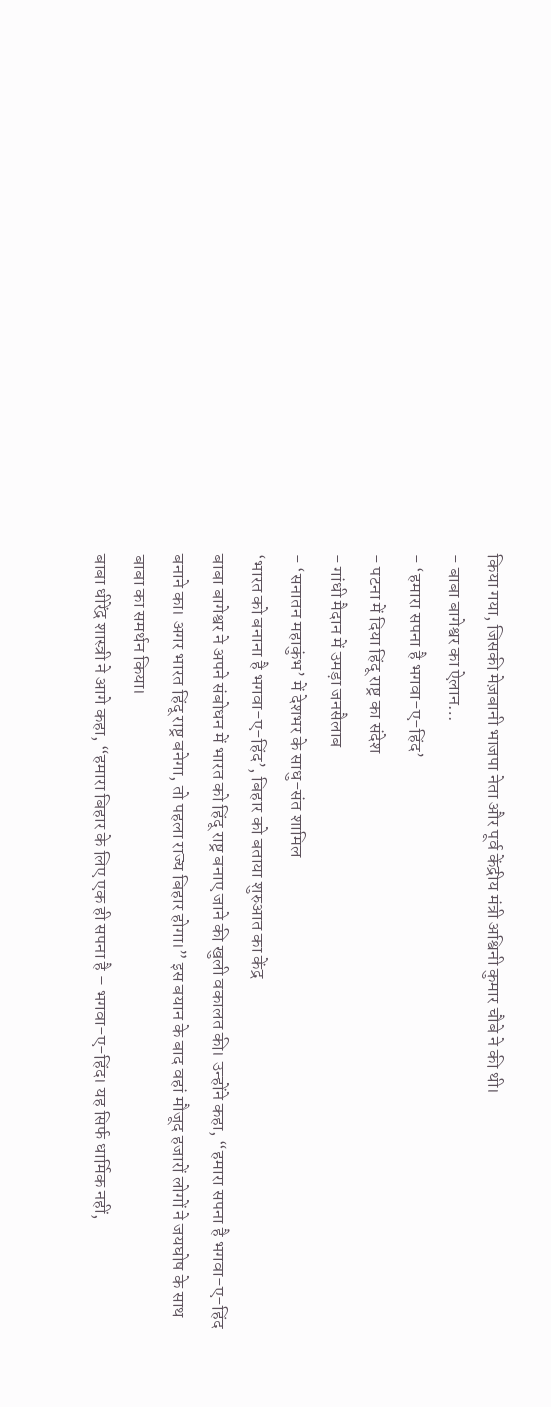किया गया, जिसकी मेज़बानी भाजपा नेता और पूर्व केंद्रीय मंत्री अश्विनी कुमार चौबे ने की थी।
- बाबा बागेश्वर का ऐलान…
- ‘हमारा सपना है भगवा-ए-हिंद’
- पटना में दिया हिंदू राष्ट्र का संदेश
- गांधी मैदान में उमड़ा जनसैलाब
- ‘सनातन महाकुंभ’ में देशभर के साधु-संत शामिल
‘भारत को बनाना है भगवा-ए-हिंद’, बिहार को बताया शुरुआत का केंद्र
बाबा बागेश्वर ने अपने संबोधन में भारत को हिंदू राष्ट्र बनाए जाने की खुली वकालत की। उन्होंने कहा, “हमारा सपना है भगवा-ए-हिंद बनाने का। अगर भारत हिंदू राष्ट्र बनेगा, तो पहला राज्य बिहार होगा।” इस बयान के बाद वहां मौजूद हजारों लोगों ने जयघोष के साथ बाबा का समर्थन किया।
बाबा धीरेंद्र शास्त्री ने आगे कहा, “हमारा बिहार के लिए एक ही सपना है – भगवा-ए-हिंद। यह सिर्फ धार्मिक नहीं,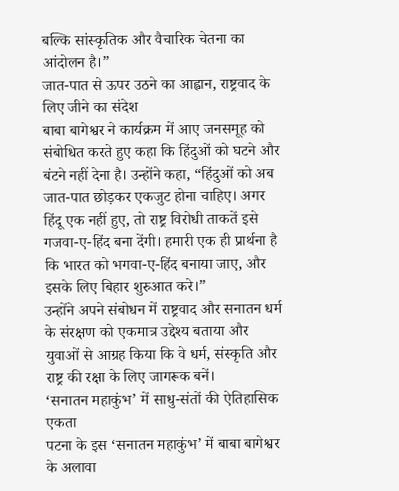बल्कि सांस्कृतिक और वैचारिक चेतना का आंदोलन है।”
जात-पात से ऊपर उठने का आह्वान, राष्ट्रवाद के लिए जीने का संदेश
बाबा बागेश्वर ने कार्यक्रम में आए जनसमूह को संबोधित करते हुए कहा कि हिंदुओं को घटने और बंटने नहीं देना है। उन्होंने कहा, “हिंदुओं को अब जात-पात छोड़कर एकजुट होना चाहिए। अगर हिंदू एक नहीं हुए, तो राष्ट्र विरोधी ताकतें इसे गजवा-ए-हिंद बना देंगी। हमारी एक ही प्रार्थना है कि भारत को भगवा-ए-हिंद बनाया जाए, और इसके लिए बिहार शुरुआत करे।”
उन्होंने अपने संबोधन में राष्ट्रवाद और सनातन धर्म के संरक्षण को एकमात्र उद्देश्य बताया और युवाओं से आग्रह किया कि वे धर्म, संस्कृति और राष्ट्र की रक्षा के लिए जागरूक बनें।
‘सनातन महाकुंभ’ में साधु-संतों की ऐतिहासिक एकता
पटना के इस ‘सनातन महाकुंभ’ में बाबा बागेश्वर के अलावा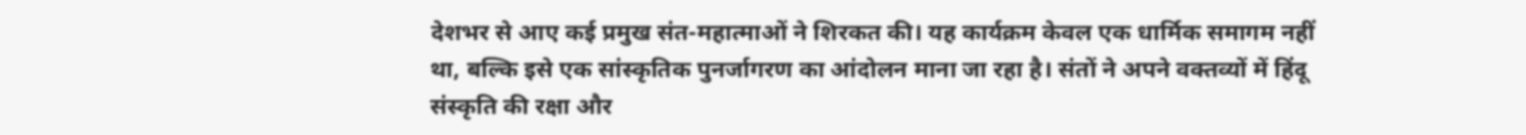देशभर से आए कई प्रमुख संत-महात्माओं ने शिरकत की। यह कार्यक्रम केवल एक धार्मिक समागम नहीं था, बल्कि इसे एक सांस्कृतिक पुनर्जागरण का आंदोलन माना जा रहा है। संतों ने अपने वक्तव्यों में हिंदू संस्कृति की रक्षा और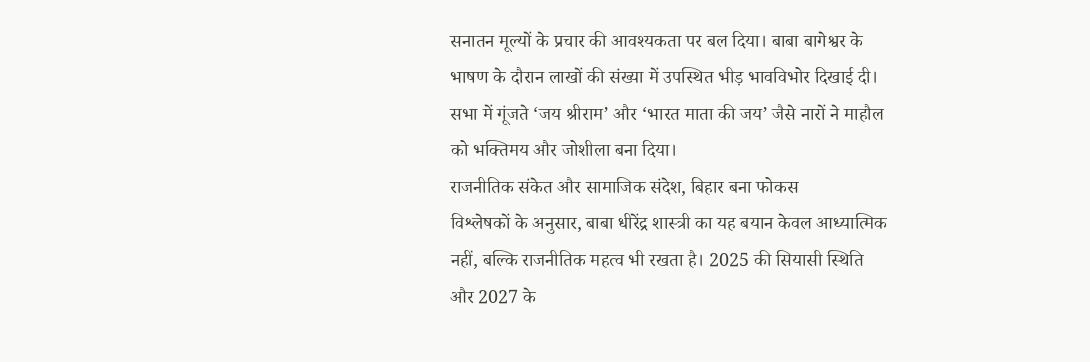सनातन मूल्यों के प्रचार की आवश्यकता पर बल दिया। बाबा बागेश्वर के भाषण के दौरान लाखों की संख्या में उपस्थित भीड़ भावविभोर दिखाई दी। सभा में गूंजते ‘जय श्रीराम’ और ‘भारत माता की जय’ जैसे नारों ने माहौल को भक्तिमय और जोशीला बना दिया।
राजनीतिक संकेत और सामाजिक संदेश, बिहार बना फोकस
विश्लेषकों के अनुसार, बाबा धीरेंद्र शास्त्री का यह बयान केवल आध्यात्मिक नहीं, बल्कि राजनीतिक महत्व भी रखता है। 2025 की सियासी स्थिति और 2027 के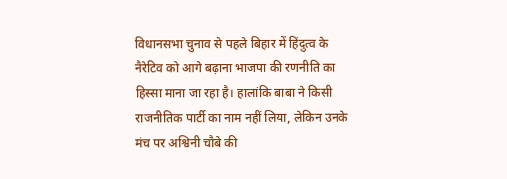विधानसभा चुनाव से पहले बिहार में हिंदुत्व के नैरेटिव को आगे बढ़ाना भाजपा की रणनीति का हिस्सा माना जा रहा है। हालांकि बाबा ने किसी राजनीतिक पार्टी का नाम नहीं लिया, लेकिन उनके मंच पर अश्विनी चौबे की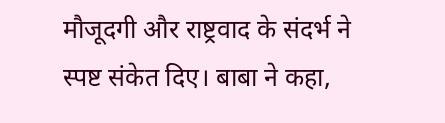मौजूदगी और राष्ट्रवाद के संदर्भ ने स्पष्ट संकेत दिए। बाबा ने कहा,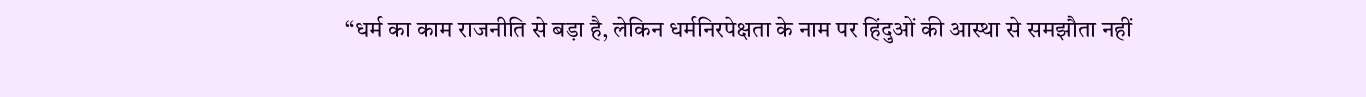“धर्म का काम राजनीति से बड़ा है, लेकिन धर्मनिरपेक्षता के नाम पर हिंदुओं की आस्था से समझौता नहीं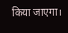किया जाएगा।